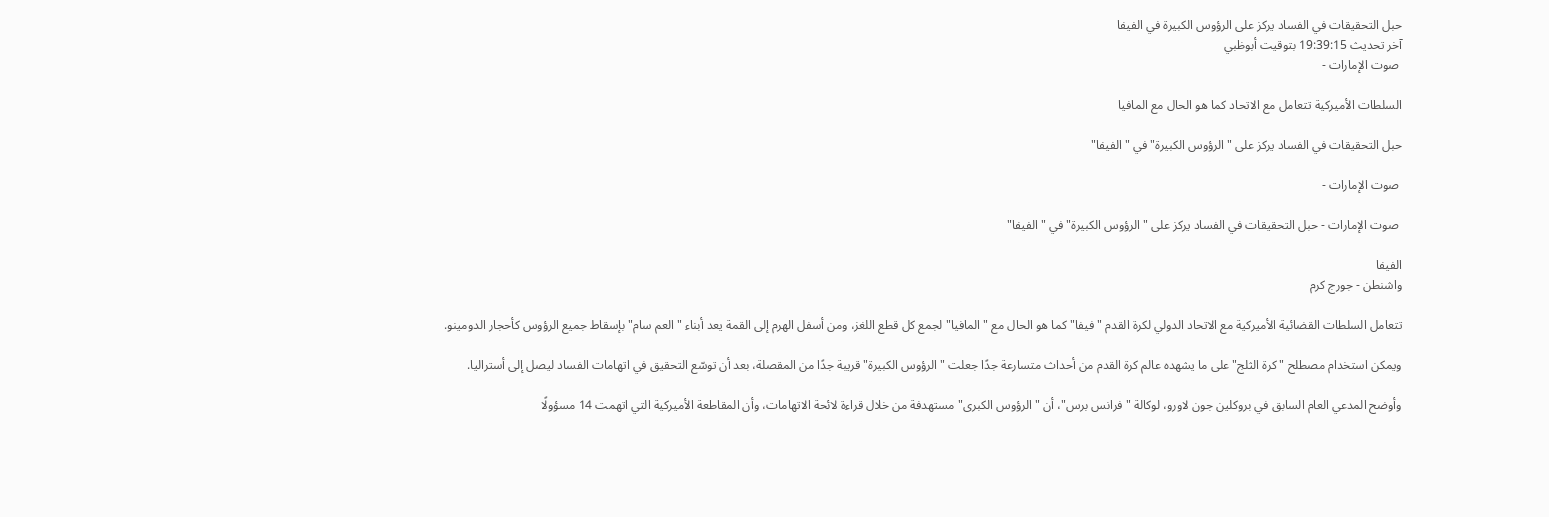حبل التحقيقات في الفساد يركز على الرؤوس الكبيرة في الفيفا
آخر تحديث 19:39:15 بتوقيت أبوظبي
 صوت الإمارات -

السلطات الأميركية تتعامل مع الاتحاد كما هو الحال مع المافيا

حبل التحقيقات في الفساد يركز على "الرؤوس الكبيرة" في "الفيفا"

 صوت الإمارات -

 صوت الإمارات - حبل التحقيقات في الفساد يركز على "الرؤوس الكبيرة" في "الفيفا"

الفيفا
واشنطن - جورج كرم

تتعامل السلطات القضائية الأميركية مع الاتحاد الدولي لكرة القدم "فيفا" كما هو الحال مع "المافيا" لجمع كل قطع اللغز، ومن أسفل الهرم إلى القمة يعد أبناء "العم سام" بإسقاط جميع الرؤوس كأحجار الدومينو.

ويمكن استخدام مصطلح "كرة الثلج" على ما يشهده عالم كرة القدم من أحداث متسارعة جدًا جعلت "الرؤوس الكبيرة" قريبة جدًا من المقصلة، بعد أن توسّع التحقيق في اتهامات الفساد ليصل إلى أستراليا.

وأوضح المدعي العام السابق في بروكلين جون لاورو، لوكالة "فرانس برس"، أن "الرؤوس الكبرى" مستهدفة من خلال قراءة لائحة الاتهامات، وأن المقاطعة الأميركية التي اتهمت 14 مسؤولًا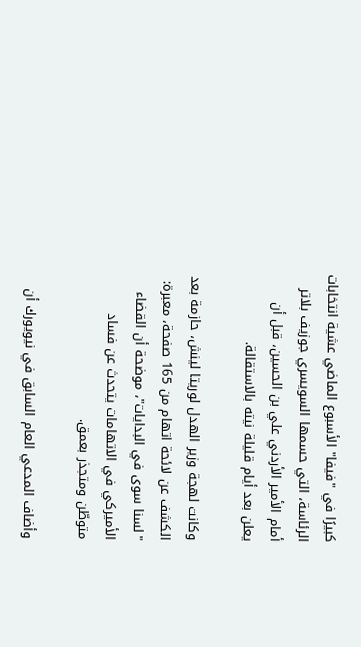كبيرًا في "فيفا" الأسبوع الماضي عشية انتخابات الرئاسة، التي حسمها السويسري جوزيف بلاتر أمام الأمير الأردني علي بن الحسين، قبل أن يعلن بعد أيام قليلة نيته بالاستقالة.

وكانت لهجة وزير الهدل لوريتا لينش، حازمة بعد الكشف عن لائحة اتهام من 165 صفحة، معبرة: "لسنا سوى في البدايات"، موضحة أن القضاء الأميركي في الاتهامات يتحدث عن فساد متوطّن ومتجذر بعمق.

وأضاف المدعي العام السابق في نيويورك أن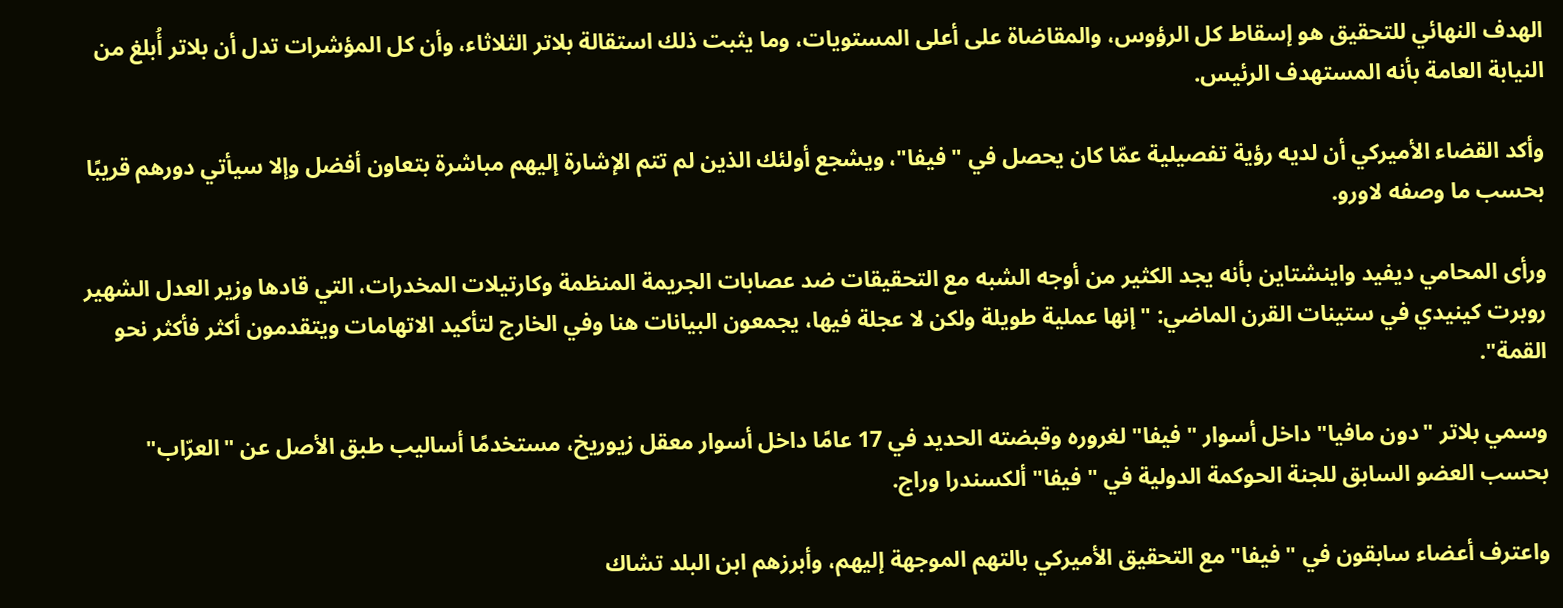الهدف النهائي للتحقيق هو إسقاط كل الرؤوس، والمقاضاة على أعلى المستويات، وما يثبت ذلك استقالة بلاتر الثلاثاء، وأن كل المؤشرات تدل أن بلاتر أُبلغ من النيابة العامة بأنه المستهدف الرئيس.

وأكد القضاء الأميركي أن لديه رؤية تفصيلية عمّا كان يحصل في "فيفا"، ويشجع أولئك الذين لم تتم الإشارة إليهم مباشرة بتعاون أفضل وإلا سيأتي دورهم قريبًا بحسب ما وصفه لاورو.

ورأى المحامي ديفيد واينشتاين بأنه يجد الكثير من أوجه الشبه مع التحقيقات ضد عصابات الجريمة المنظمة وكارتيلات المخدرات، التي قادها وزير العدل الشهير روبرت كينيدي في ستينات القرن الماضي: "إنها عملية طويلة ولكن لا عجلة فيها، يجمعون البيانات هنا وفي الخارج لتأكيد الاتهامات ويتقدمون أكثر فأكثر نحو القمة".

وسمي بلاتر "دون مافيا" داخل أسوار "فيفا" لغروره وقبضته الحديد في 17 عامًا داخل أسوار معقل زيوريخ، مستخدمًا أساليب طبق الأصل عن "العرّاب" بحسب العضو السابق للجنة الحوكمة الدولية في "فيفا" ألكسندرا وراج.

واعترف أعضاء سابقون في "فيفا" مع التحقيق الأميركي بالتهم الموجهة إليهم، وأبرزهم ابن البلد تشاك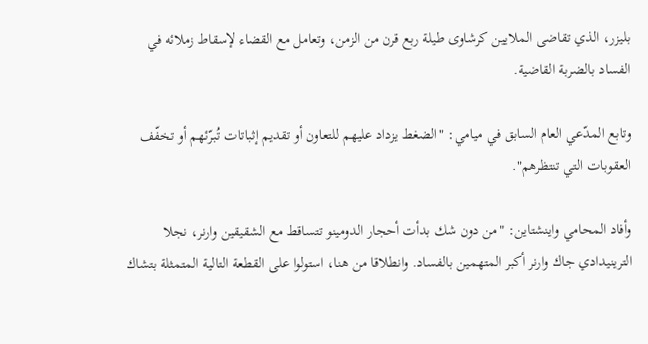بليزر، الذي تقاضى الملايين كرشاوى طيلة ربع قرن من الزمن، وتعامل مع القضاء لإسقاط زملائه في الفساد بالضربة القاضية.

وتابع المدّعي العام السابق في ميامي: "الضغط يزداد عليهم للتعاون أو تقديم إثباتات تُبرّئهم أو تخفّف العقوبات التي تنتظرهم".

وأفاد المحامي واينشتاين: "من دون شك بدأت أحجار الدومينو تتساقط مع الشقيقين وارنر، نجلا الترينيدادي جاك وارنر أكبر المتهمين بالفساد. وانطلاقا من هنا، استولوا على القطعة التالية المتمثلة بتشاك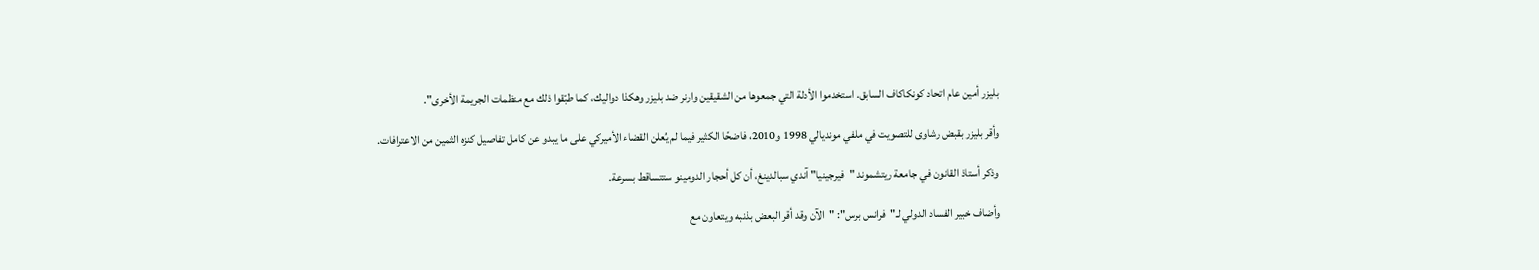بليزر أمين عام اتحاد كونكاكاف السابق. استخدموا الأدلة التي جمعوها من الشقيقين وارنر ضد بليزر وهكذا دواليك، كما طبّقوا ذلك مع منظمات الجريمة الأخرى".

وأقر بليزر بقبض رشاوى للتصويت في ملفي مونديالي 1998 و2010، فاضحًا الكثير فيما لم يُعلن القضاء الأميركي على ما يبدو عن كامل تفاصيل كنزه الثمين من الاعترافات.

وذكر أستاذ القانون في جامعة ريتشموند "فيرجينيا" آندي سبالدينغ، أن كل أحجار الدومينو ستتساقط بسرعة.

وأضاف خبير الفساد الدولي لـ"فرانس برس": "الآن وقد أقر البعض بذنبه ويتعاون مع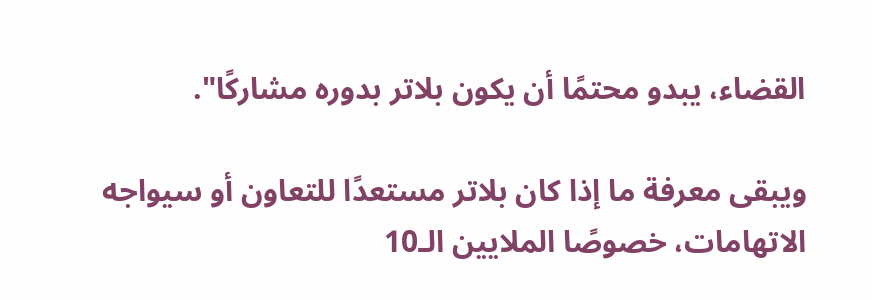القضاء، يبدو محتمًا أن يكون بلاتر بدوره مشاركًا".

ويبقى معرفة ما إذا كان بلاتر مستعدًا للتعاون أو سيواجه الاتهامات، خصوصًا الملايين الـ10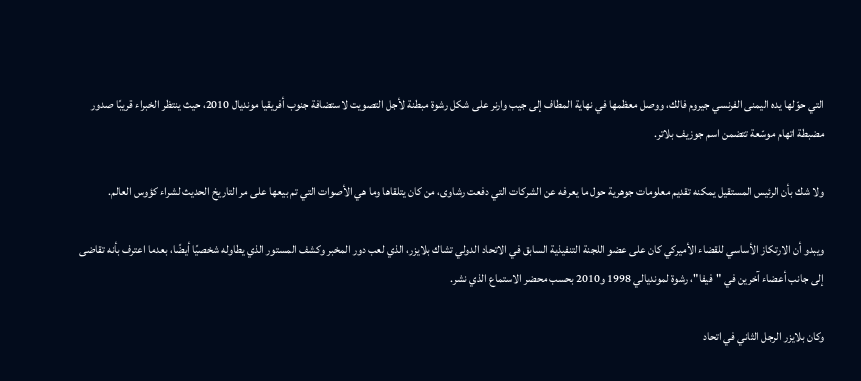التي حوّلها يده اليمنى الفرنسي جيروم فالك، ووصل معظمها في نهاية المطاف إلى جيب وارنر على شكل رشوة مبطنة لأجل التصويت لاستضافة جنوب أفريقيا مونديال 2010، حيث ينتظر الخبراء قريبًا صدور مضبطة اتهام موسّعة تتضمن اسم جوزيف بلاتر.

ولا شك بأن الرئيس المستقيل يمكنه تقديم معلومات جوهرية حول ما يعرفه عن الشركات التي دفعت رشاوى، من كان يتلقاها وما هي الأصوات التي تم بيعها على مر التاريخ الحديث لشراء كؤوس العالم.

ويبدو أن الارتكاز الأساسي للقضاء الأميركي كان على عضو اللجنة التنفيذية السابق في الاتحاد الدولي تشاك بلايزر، الذي لعب دور المخبر وكشف المستور الذي يطاوله شخصيًا أيضًا، بعدما اعترف بأنه تقاضى إلى جانب أعضاء آخرين في "فيفا"، رشوة لمونديالي 1998 و2010 بحسب محضر الاستماع الذي نشر.

وكان بلايزر الرجل الثاني في اتحاد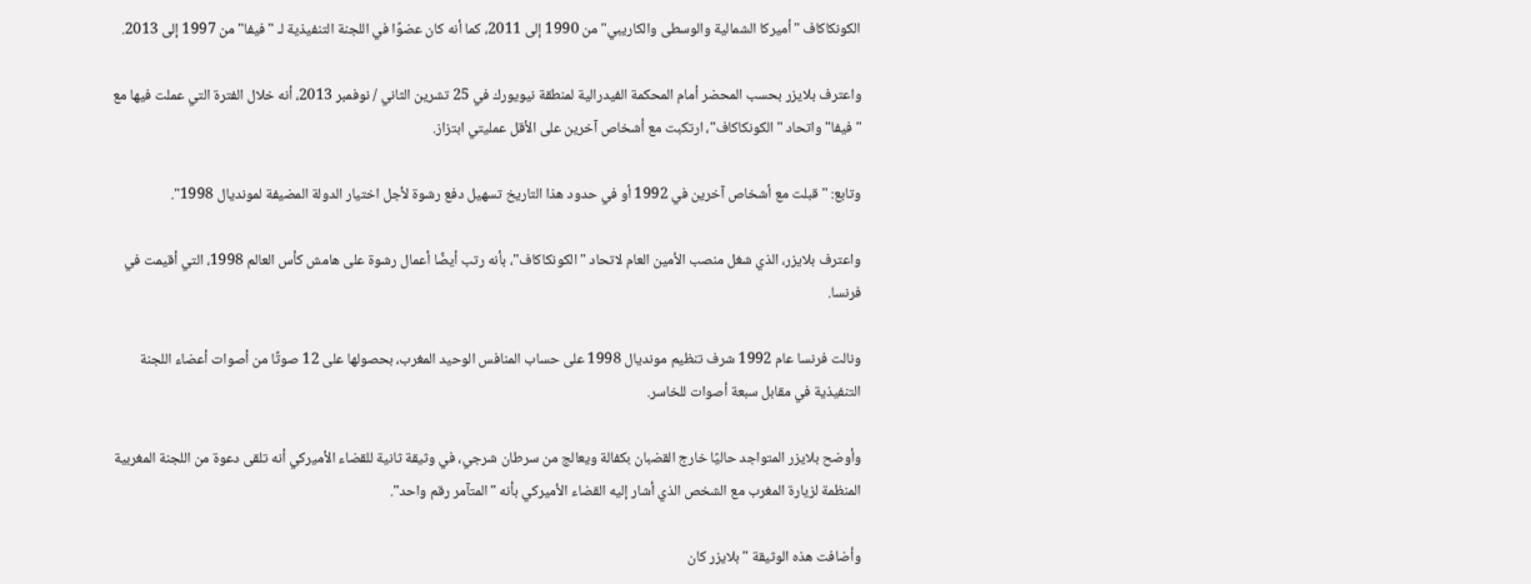الكونكاكاف "أميركا الشمالية والوسطى والكاريبي" من 1990 إلى 2011، كما أنه كان عضوًا في اللجنة التنفيذية لـ "فيفا" من 1997 إلى 2013.

واعترف بلايزر بحسب المحضر أمام المحكمة الفيدرالية لمنطقة نيويورك في 25 تشرين الثاني / نوفمبر 2013، أنه خلال الفترة التي عملت فيها مع "فيفا" واتحاد "الكونكاكاف"، ارتكبت مع أشخاص آخرين على الأقل عمليتي ابتزاز.

وتابع: "قبلت مع أشخاص آخرين في 1992 أو في حدود هذا التاريخ تسهيل دفع رشوة لأجل اختيار الدولة المضيفة لمونديال 1998".

واعترف بلايزر، الذي شغل منصب الأمين العام لاتحاد "الكونكاكاف"، بأنه رتب أيضًا أعمال رشوة على هامش كأس العالم 1998، التي أقيمت في فرنسا.

ونالت فرنسا عام 1992 شرف تنظيم مونديال 1998 على حساب المنافس الوحيد المغرب، بحصولها على 12 صوتًا من أصوات أعضاء اللجنة التنفيذية في مقابل سبعة أصوات للخاسر.

وأوضح بلايزر المتواجد حاليًا خارج القضبان بكفالة ويعالج من سرطان شرجي، في وثيقة ثانية للقضاء الأميركي أنه تلقى دعوة من اللجنة المغربية المنظمة لزيارة المغرب مع الشخص الذي أشار إليه القضاء الأميركي بأنه "المتآمر رقم واحد".

وأضافت هذه الوثيقة "بلايزر كان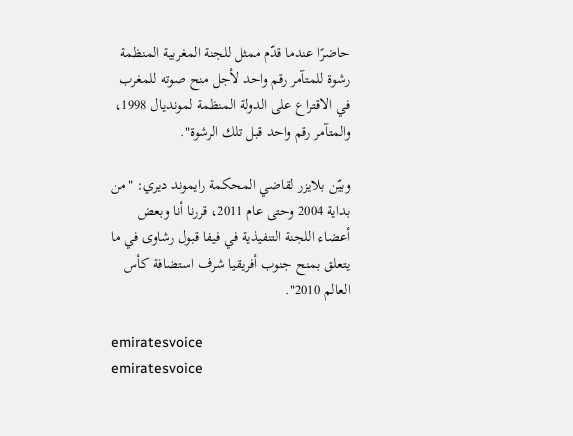حاضرًا عندما قدّم ممثل للجنة المغربية المنظمة رشوة للمتآمر رقم واحد لأجل منح صوته للمغرب في الاقتراع على الدولة المنظمة لمونديال 1998، والمتآمر رقم واحد قبل تلك الرشوة".

وبيّن بلايزر لقاضي المحكمة رايموند ديري: "من بداية 2004 وحتى عام 2011، قررنا أنا وبعض أعضاء اللجنة التنفيذية في فيفا قبول رشاوى في ما يتعلق بمنح جنوب أفريقيا شرف استضافة كأس العالم 2010".

emiratesvoice
emiratesvoice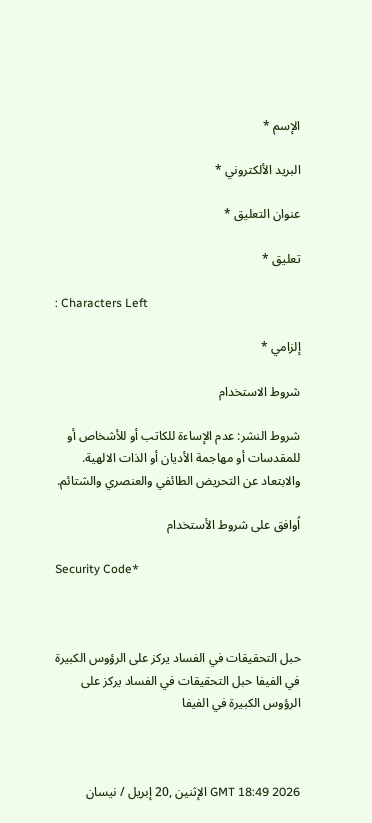الإسم *

البريد الألكتروني *

عنوان التعليق *

تعليق *

: Characters Left

إلزامي *

شروط الاستخدام

شروط النشر: عدم الإساءة للكاتب أو للأشخاص أو للمقدسات أو مهاجمة الأديان أو الذات الالهية. والابتعاد عن التحريض الطائفي والعنصري والشتائم.

اُوافق على شروط الأستخدام

Security Code*



حبل التحقيقات في الفساد يركز على الرؤوس الكبيرة في الفيفا حبل التحقيقات في الفساد يركز على الرؤوس الكبيرة في الفيفا



GMT 18:49 2026 الإثنين ,20 إبريل / نيسان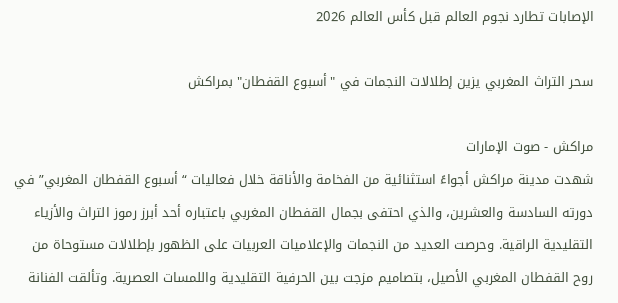الإصابات تطارد نجوم العالم قبل كأس العالم 2026

سحر التراث المغربي يزين إطلالات النجمات في "أسبوع القفطان" بمراكش

مراكش - صوت الإمارات
شهدت مدينة مراكش أجواءً استثنائية من الفخامة والأناقة خلال فعاليات “أسبوع القفطان المغربي” في دورته السادسة والعشرين، والذي احتفى بجمال القفطان المغربي باعتباره أحد أبرز رموز التراث والأزياء التقليدية الراقية. وحرصت العديد من النجمات والإعلاميات العربيات على الظهور بإطلالات مستوحاة من روح القفطان المغربي الأصيل، بتصاميم مزجت بين الحرفية التقليدية واللمسات العصرية. وتألقت الفنانة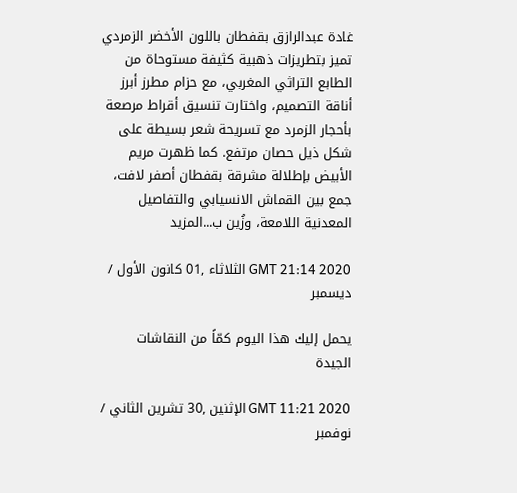غادة عبدالرازق بقفطان باللون الأخضر الزمردي تميز بتطريزات ذهبية كثيفة مستوحاة من الطابع التراثي المغربي، مع حزام مطرز أبرز أناقة التصميم، واختارت تنسيق أقراط مرصعة بأحجار الزمرد مع تسريحة شعر بسيطة على شكل ذيل حصان مرتفع. كما ظهرت مريم الأبيض بإطلالة مشرقة بقفطان أصفر لافت، جمع بين القماش الانسيابي والتفاصيل المعدنية اللامعة، وزُين ب...المزيد

GMT 21:14 2020 الثلاثاء ,01 كانون الأول / ديسمبر

يحمل إليك هذا اليوم كمّاً من النقاشات الجيدة

GMT 11:21 2020 الإثنين ,30 تشرين الثاني / نوفمبر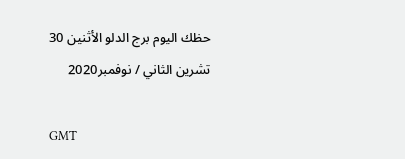حظك اليوم برج الدلو الأثنين 30 تشرين الثاني / نوفمبر2020

GMT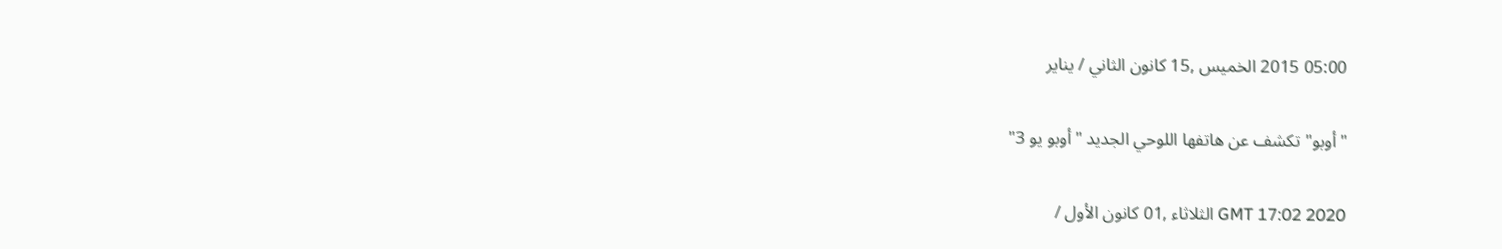05:00 2015 الخميس ,15 كانون الثاني / يناير

"أوبو" تكشف عن هاتفها اللوحي الجديد "أوبو يو 3"

GMT 17:02 2020 الثلاثاء ,01 كانون الأول /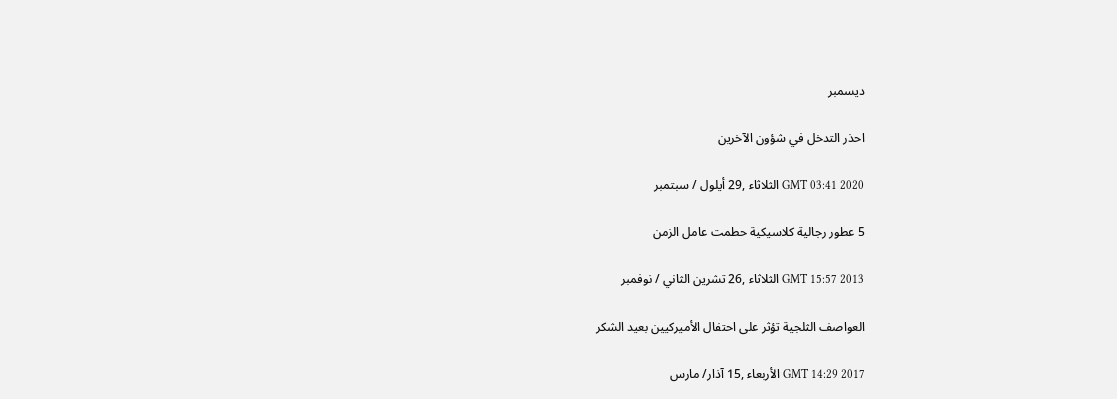ديسمبر

احذر التدخل في شؤون الآخرين

GMT 03:41 2020 الثلاثاء ,29 أيلول / سبتمبر

5 عطور رجالية كلاسيكية حطمت عامل الزمن

GMT 15:57 2013 الثلاثاء ,26 تشرين الثاني / نوفمبر

العواصف الثلجية تؤثر على احتفال الأميركيين بعيد الشكر

GMT 14:29 2017 الأربعاء ,15 آذار/ مارس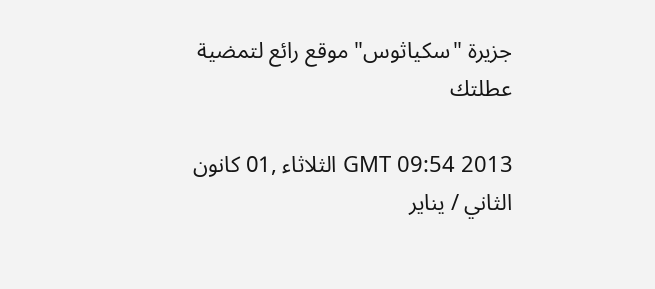جزيرة "سكياثوس" موقع رائع لتمضية عطلتك

GMT 09:54 2013 الثلاثاء ,01 كانون الثاني / يناير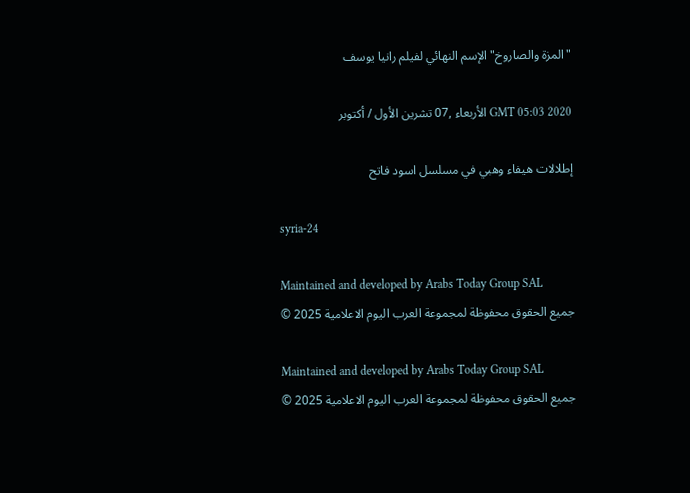"المزة والصاروخ" الإسم النهائي لفيلم رانيا يوسف

GMT 05:03 2020 الأربعاء ,07 تشرين الأول / أكتوبر

إطلالات هيفاء وهبي في مسلسل اسود فاتح

syria-24

Maintained and developed by Arabs Today Group SAL
جميع الحقوق محفوظة لمجموعة العرب اليوم الاعلامية 2025 ©

Maintained and developed by Arabs Today Group SAL
جميع الحقوق محفوظة لمجموعة العرب اليوم الاعلامية 2025 ©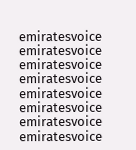emiratesvoice emiratesvoice emiratesvoice emiratesvoice
emiratesvoice emiratesvoice emiratesvoice
emiratesvoice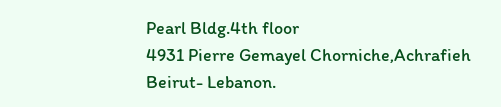Pearl Bldg.4th floor
4931 Pierre Gemayel Chorniche,Achrafieh
Beirut- Lebanon.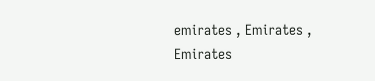emirates , Emirates , Emirates